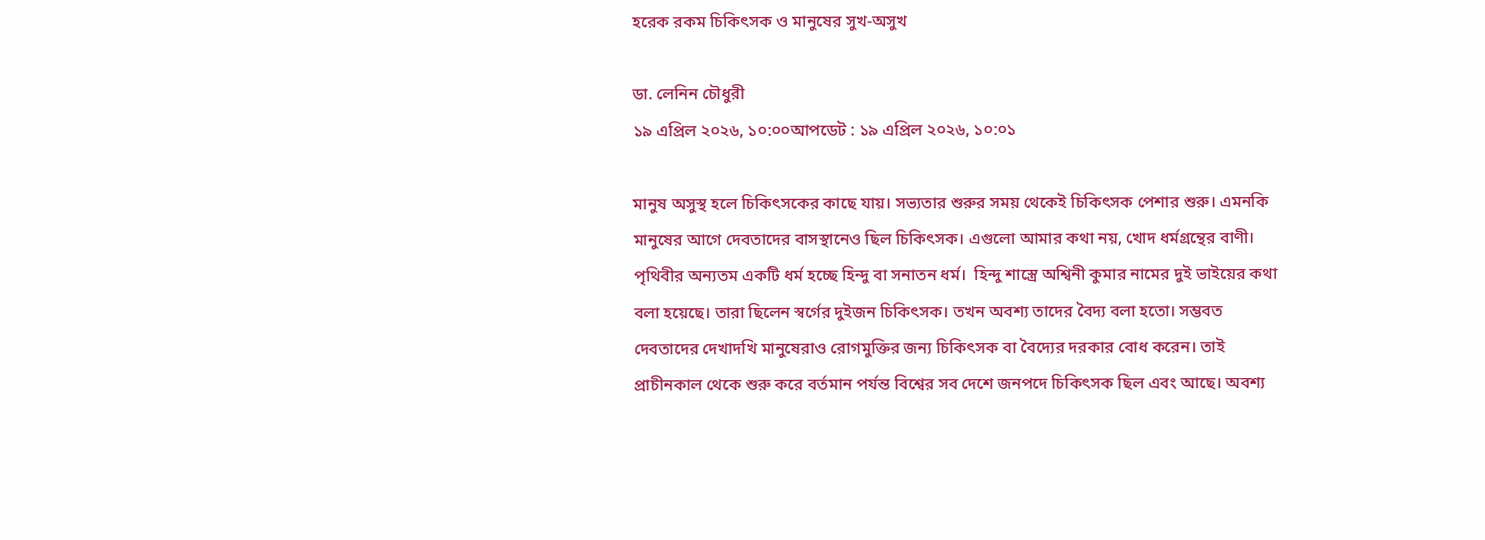হরেক রকম চিকিৎসক ও মানুষের সুখ-অসুখ

ডা. লেনিন চৌধুরী
১৯ এপ্রিল ২০২৬, ১০:০০আপডেট : ১৯ এপ্রিল ২০২৬, ১০:০১

মানুষ অসুস্থ হলে চিকিৎসকের কাছে যায়। সভ্যতার শুরুর সময় থেকেই চিকিৎসক পেশার শুরু। এমনকি মানুষের আগে দেবতাদের বাসস্থানেও ছিল চিকিৎসক। এগুলো আমার কথা নয়, খোদ ধর্মগ্রন্থের বাণী। পৃথিবীর অন্যতম একটি ধর্ম হচ্ছে হিন্দু বা সনাতন ধর্ম।  হিন্দু শাস্ত্রে অশ্বিনী কুমার নামের দুই ভাইয়ের কথা বলা হয়েছে। তারা ছিলেন স্বর্গের দুইজন চিকিৎসক। তখন অবশ্য তাদের বৈদ্য বলা হতো। সম্ভবত দেবতাদের দেখাদখি মানুষেরাও রোগমুক্তির জন্য চিকিৎসক বা বৈদ্যের দরকার বোধ করেন। তাই প্রাচীনকাল থেকে শুরু করে বর্তমান পর্যন্ত বিশ্বের সব দেশে জনপদে চিকিৎসক ছিল এবং আছে। অবশ্য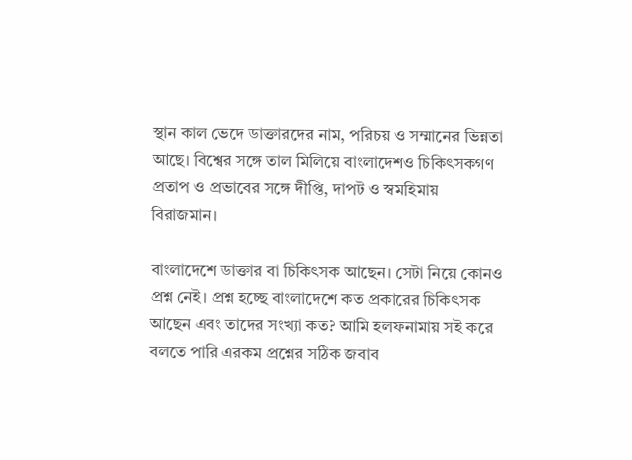স্থান কাল ভেদে ডাক্তারদের নাম, পরিচয় ও সম্মানের ভিন্নতা আছে। বিশ্বের সঙ্গে তাল মিলিয়ে বাংলাদেশও চিকিৎসকগণ প্রতাপ ও প্রভাবের সঙ্গে দীপ্তি, দাপট ও স্বমহিমায় বিরাজমান।

বাংলাদেশে ডাক্তার বা চিকিৎসক আছেন। সেটা নিয়ে কোনও প্রশ্ন নেই। প্রশ্ন হচ্ছে বাংলাদেশে কত প্রকারের চিকিৎসক আছেন এবং তাদের সংখ্যা কত? আমি হলফনামায় সই করে বলতে পারি এরকম প্রশ্নের সঠিক জবাব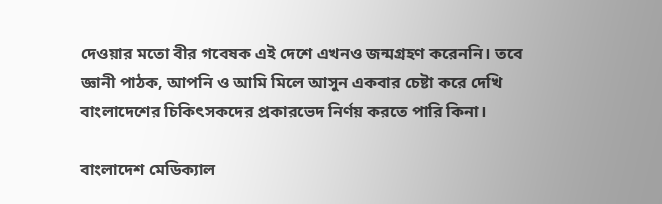দেওয়ার মতো বীর গবেষক এই দেশে এখনও জন্মগ্রহণ করেননি। তবে জ্ঞানী পাঠক, আপনি ও আমি মিলে আসুন একবার চেষ্টা করে দেখি বাংলাদেশের চিকিৎসকদের প্রকারভেদ নির্ণয় করতে পারি কিনা।

বাংলাদেশ মেডিক্যাল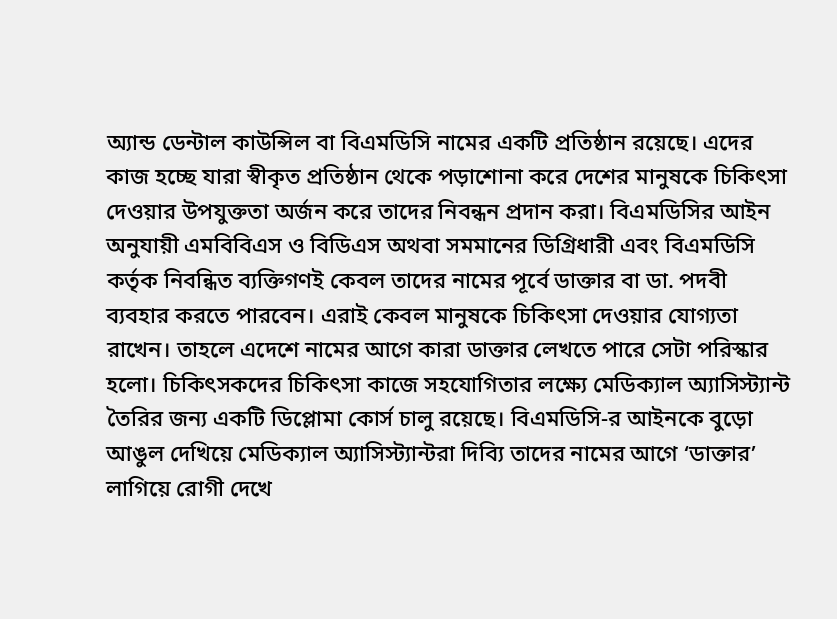অ্যান্ড ডেন্টাল কাউন্সিল বা বিএমডিসি নামের একটি প্রতিষ্ঠান রয়েছে। এদের কাজ হচ্ছে যারা স্বীকৃত প্রতিষ্ঠান থেকে পড়াশোনা করে দেশের মানুষকে চিকিৎসা দেওয়ার উপযুক্ততা অর্জন করে তাদের নিবন্ধন প্রদান করা। বিএমডিসির আইন অনুযায়ী এমবিবিএস ও বিডিএস অথবা সমমানের ডিগ্রিধারী এবং বিএমডিসি কর্তৃক নিবন্ধিত ব্যক্তিগণই কেবল তাদের নামের পূর্বে ডাক্তার বা ডা. পদবী ব্যবহার করতে পারবেন। এরাই কেবল মানুষকে চিকিৎসা দেওয়ার যোগ্যতা রাখেন। তাহলে এদেশে নামের আগে কারা ডাক্তার লেখতে পারে সেটা পরিস্কার হলো। চিকিৎসকদের চিকিৎসা কাজে সহযোগিতার লক্ষ্যে মেডিক্যাল অ্যাসিস্ট্যান্ট তৈরির জন্য একটি ডিপ্লোমা কোর্স চালু রয়েছে। বিএমডিসি-র আইনকে বুড়ো আঙুল দেখিয়ে মেডিক্যাল অ্যাসিস্ট্যান্টরা দিব্যি তাদের নামের আগে ‘ডাক্তার’ লাগিয়ে রোগী দেখে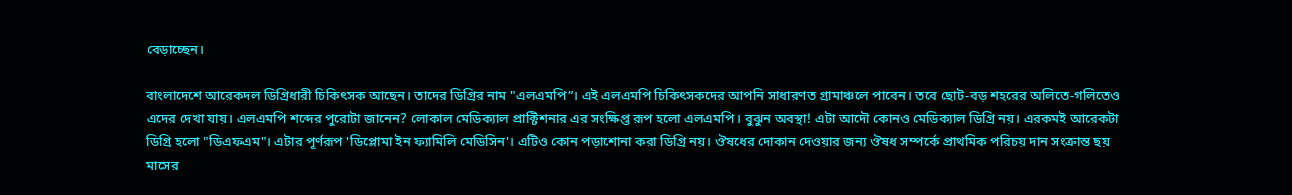বেড়াচ্ছেন।

বাংলাদেশে আরেকদল ডিগ্রিধারী চিকিৎসক আছেন। তাদের ডিগ্রির নাম "এলএমপি”। এই এলএমপি চিকিৎসকদের আপনি সাধারণত গ্রামাঞ্চলে পাবেন। তবে ছোট-বড় শহরের অলিতে-গলিতেও এদের দেখা যায়। এলএমপি শব্দের পুরোটা জানেন? লোকাল মেডিক্যাল প্রাক্টিশনার এর সংক্ষিপ্ত রূপ হলো এলএমপি। বুঝুন অবস্থা! এটা আদৌ কোনও মেডিক্যাল ডিগ্রি নয়। এরকমই আরেকটা ডিগ্রি হলো "ডিএফএম"। এটার পূর্ণরূপ 'ডিপ্লোমা ইন ফ্যামিলি মেডিসিন'। এটিও কোন পড়াশোনা করা ডিগ্রি নয়। ঔষধের দোকান দেওয়ার জন্য ঔষধ সম্পর্কে প্রাথমিক পরিচয় দান সংক্রান্ত ছয় মাসের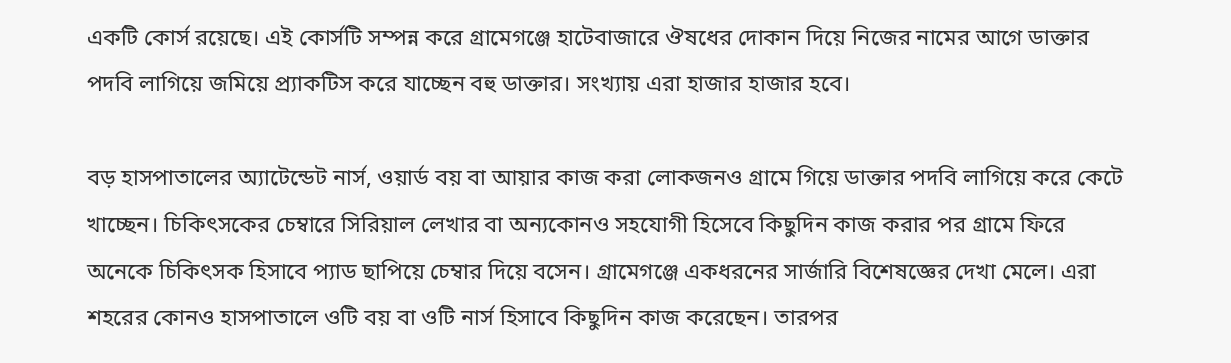একটি কোর্স রয়েছে। এই কোর্সটি সম্পন্ন করে গ্রামেগঞ্জে হাটেবাজারে ঔষধের দোকান দিয়ে নিজের নামের আগে ডাক্তার পদবি লাগিয়ে জমিয়ে প্র্যাকটিস করে যাচ্ছেন বহু ডাক্তার। সংখ্যায় এরা হাজার হাজার হবে।

বড় হাসপাতালের অ্যাটেন্ডেট নার্স, ওয়ার্ড বয় বা আয়ার কাজ করা লোকজনও গ্রামে গিয়ে ডাক্তার পদবি লাগিয়ে করে কেটে খাচ্ছেন। চিকিৎসকের চেম্বারে সিরিয়াল লেখার বা অন্যকোনও সহযোগী হিসেবে কিছুদিন কাজ করার পর গ্রামে ফিরে অনেকে চিকিৎসক হিসাবে প্যাড ছাপিয়ে চেম্বার দিয়ে বসেন। গ্রামেগঞ্জে একধরনের সার্জারি বিশেষজ্ঞের দেখা মেলে। এরা শহরের কোনও হাসপাতালে ওটি বয় বা ওটি নার্স হিসাবে কিছুদিন কাজ করেছেন। তারপর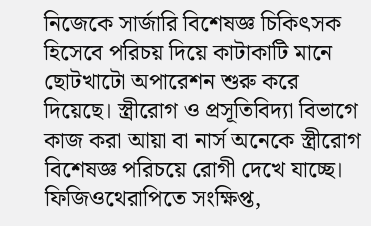নিজেকে সার্জারি বিশেষজ্ঞ চিকিৎসক হিসেবে পরিচয় দিয়ে কাটাকাটি মানে ছোটখাটো অপারেশন শুরু করে দিয়েছে। স্ত্রীরোগ ও প্রসূতিবিদ্যা বিভাগে কাজ করা আয়া বা নার্স অনেকে স্ত্রীরোগ বিশেষজ্ঞ পরিচয়ে রোগী দেখে যাচ্ছে। ফিজিওথেরাপিতে সংক্ষিপ্ত,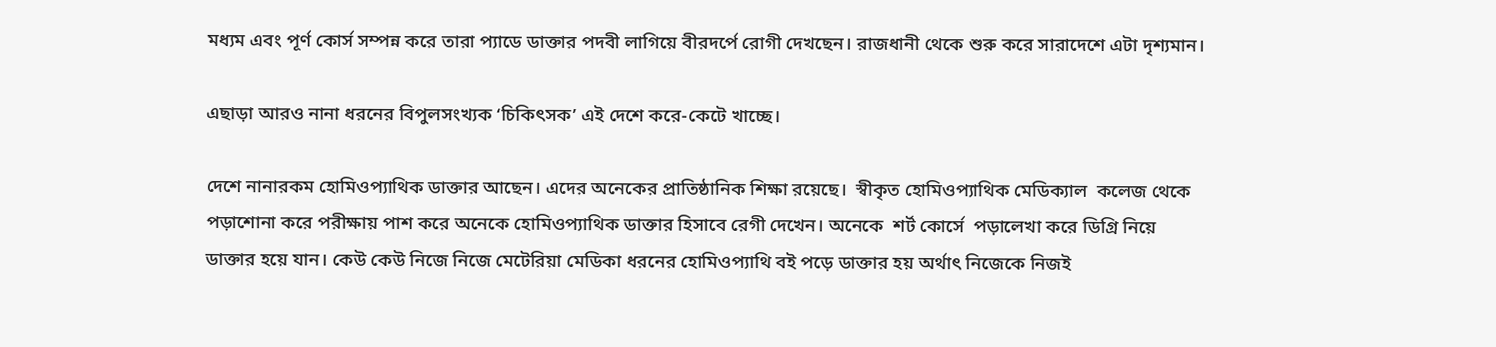মধ্যম এবং পূর্ণ কোর্স সম্পন্ন করে তারা প্যাডে ডাক্তার পদবী লাগিয়ে বীরদর্পে রোগী দেখছেন। রাজধানী থেকে শুরু করে সারাদেশে এটা দৃশ্যমান।

এছাড়া আরও নানা ধরনের বিপুলসংখ্যক ‘চিকিৎসক’ এই দেশে করে-কেটে খাচ্ছে।

দেশে নানারকম হোমিওপ্যাথিক ডাক্তার আছেন। এদের অনেকের প্রাতিষ্ঠানিক শিক্ষা রয়েছে।  স্বীকৃত হোমিওপ্যাথিক মেডিক্যাল  কলেজ থেকে পড়াশোনা করে পরীক্ষায় পাশ করে অনেকে হোমিওপ্যাথিক ডাক্তার হিসাবে রেগী দেখেন। অনেকে  শর্ট কোর্সে  পড়ালেখা করে ডিগ্রি নিয়ে ডাক্তার হয়ে যান। কেউ কেউ নিজে নিজে মেটেরিয়া মেডিকা ধরনের হোমিওপ্যাথি বই পড়ে ডাক্তার হয় অর্থাৎ নিজেকে নিজই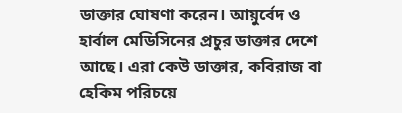ডাক্তার ঘোষণা করেন। আয়ুর্বেদ ও হার্বাল মেডিসিনের প্রচুর ডাক্তার দেশে আছে। এরা কেউ ডাক্তার, কবিরাজ বা হেকিম পরিচয়ে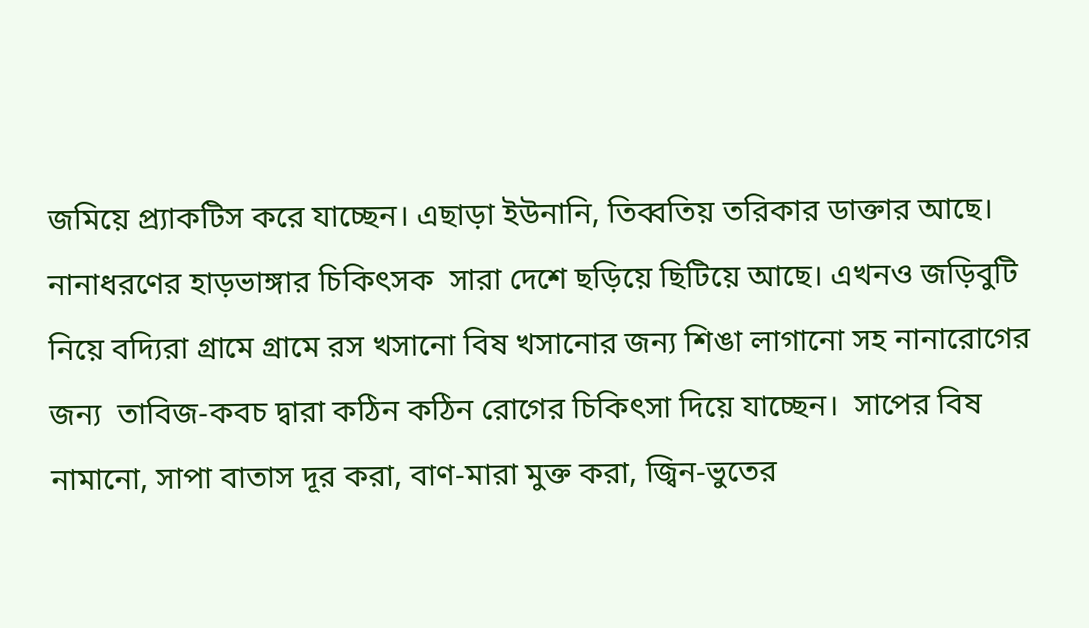জমিয়ে প্র্যাকটিস করে যাচ্ছেন। এছাড়া ইউনানি, তিব্বতিয় তরিকার ডাক্তার আছে। নানাধরণের হাড়ভাঙ্গার চিকিৎসক  সারা দেশে ছড়িয়ে ছিটিয়ে আছে। এখনও জড়িবুটি নিয়ে বদ্যিরা গ্রামে গ্রামে রস খসানো বিষ খসানোর জন্য শিঙা লাগানো সহ নানারোগের জন্য  তাবিজ-কবচ দ্বারা কঠিন কঠিন রোগের চিকিৎসা দিয়ে যাচ্ছেন।  সাপের বিষ নামানো, সাপা বাতাস দূর করা, বাণ-মারা মুক্ত করা, জ্বিন-ভুতের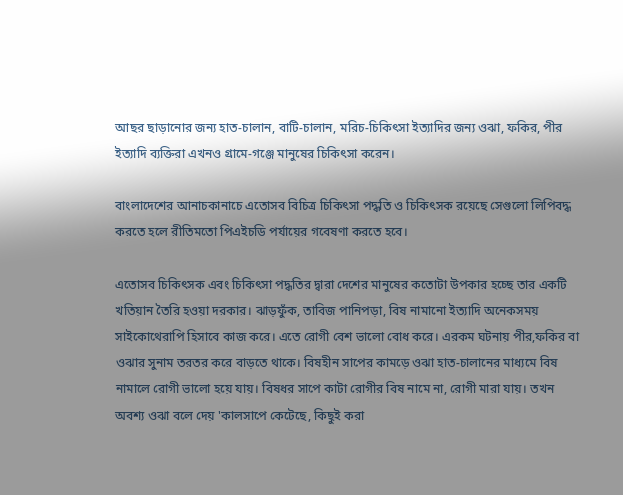আছর ছাড়ানোর জন্য হাত-চালান, বাটি-চালান, মরিচ-চিকিৎসা ইত্যাদির জন্য ওঝা, ফকির, পীর ইত্যাদি ব্যক্তিরা এখনও গ্রামে-গঞ্জে মানুষের চিকিৎসা করেন।

বাংলাদেশের আনাচকানাচে এতোসব বিচিত্র চিকিৎসা পদ্ধতি ও চিকিৎসক রয়েছে সেগুলো লিপিবদ্ধ করতে হলে রীতিমতো পিএইচডি পর্যায়ের গবেষণা করতে হবে।

এতোসব চিকিৎসক এবং চিকিৎসা পদ্ধতির দ্বারা দেশের মানুষের কতোটা উপকার হচ্ছে তার একটি খতিয়ান তৈরি হওয়া দরকার। ঝাড়ফুঁক, তাবিজ পানিপড়া, বিষ নামানো ইত্যাদি অনেকসময় সাইকোথেরাপি হিসাবে কাজ করে। এতে রোগী বেশ ভালো বোধ করে। এরকম ঘটনায় পীর,ফকির বা ওঝার সুনাম তরতর করে বাড়তে থাকে। বিষহীন সাপের কামড়ে ওঝা হাত-চালানের মাধ্যমে বিষ নামালে রোগী ভালো হয়ে যায়। বিষধর সাপে কাটা রোগীর বিষ নামে না, রোগী মারা যায়। তখন অবশ্য ওঝা বলে দেয় 'কালসাপে কেটেছে, কিছুই করা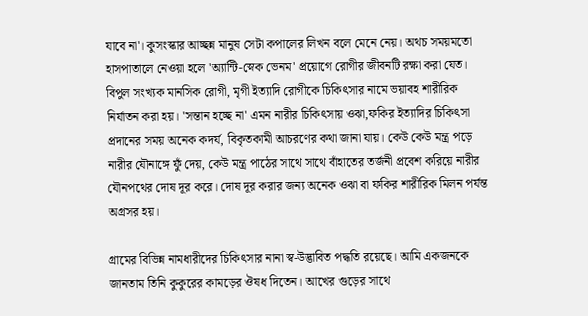যাবে না'। কুসংস্কার আচ্ছন্ন মানুষ সেটা কপালের লিখন বলে মেনে নেয়। অথচ সময়মতো হাসপাতালে নেওয়া হলে 'অ্যান্টি-স্নেক ভেনম' প্রয়োগে রোগীর জীবনটি রক্ষা করা যেত। বিপুল সংখ্যক মানসিক রোগী, মৃগী ইত্যাদি রোগীকে চিকিৎসার নামে ভয়াবহ শারীরিক নির্যাতন করা হয়। 'সন্তান হচ্ছে না' এমন নারীর চিকিৎসায় ওঝা,ফকির ইত্যাদির চিকিৎসা প্রদানের সময় অনেক কদর্য, বিকৃতকামী আচরণের কথা জানা যায়। কেউ কেউ মন্ত্র পড়ে নারীর যৌনাঙ্গে ফুঁ দেয়, কেউ মন্ত্র পাঠের সাথে সাথে বাঁহাতের তর্জনী প্রবেশ করিয়ে নারীর যৌনপথের দোষ দূর করে। দোষ দূর করার জন্য অনেক ওঝা বা ফকির শারীরিক মিলন পর্যন্ত অগ্রসর হয়।

গ্রামের বিভিন্ন নামধারীদের চিকিৎসার নানা স্ব-উদ্ভাবিত পদ্ধতি রয়েছে। আমি একজনকে জানতাম তিনি কুকুরের কামড়ের ঔষধ দিতেন। আখের গুড়ের সাথে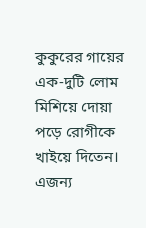কুকুরের গায়ের এক-দুটি লোম মিশিয়ে দোয়া পড়ে রোগীকে খাইয়ে দিতেন। এজন্য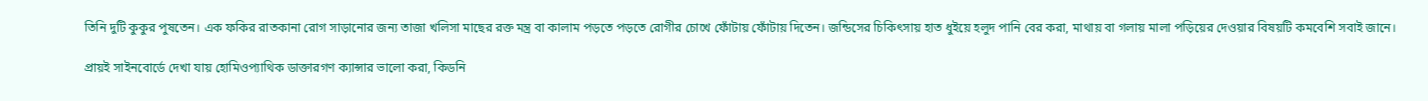তিনি দুটি কুকুর পুষতেন। এক ফকির রাতকানা রোগ সাড়ানোর জন্য তাজা খলিসা মাছের রক্ত মন্ত্র বা কালাম পড়তে পড়তে রোগীর চোখে ফোঁটায় ফোঁটায় দিতেন। জন্ডিসের চিকিৎসায় হাত ধুইয়ে হলুদ পানি বের করা, মাথায় বা গলায় মালা পড়িয়ের দেওয়ার বিষয়টি কমবেশি সবাই জানে।

প্রায়ই সাইনবোর্ডে দেখা যায় হোমিওপ্যাথিক ডাক্তারগণ ক্যান্সার ভালো করা, কিডনি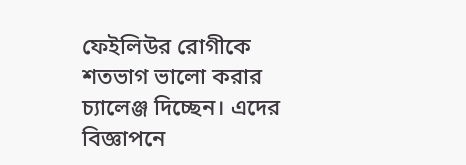ফেইলিউর রোগীকে শতভাগ ভালো করার চ্যালেঞ্জ দিচ্ছেন। এদের বিজ্ঞাপনে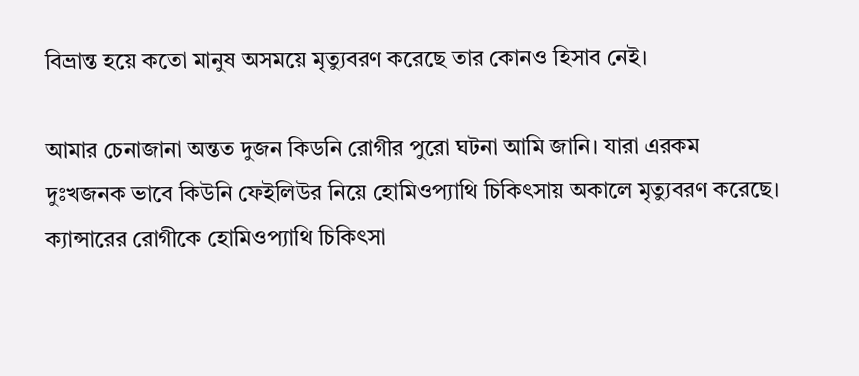বিভ্রান্ত হয়ে কতো মানুষ অসময়ে মৃত্যুবরণ করেছে তার কোনও হিসাব নেই।

আমার চেনাজানা অন্তত দুজন কিডনি রোগীর পুরো ঘটনা আমি জানি। যারা এরকম দুঃখজনক ভাবে কিউনি ফেইলিউর নিয়ে হোমিওপ্যাথি চিকিৎসায় অকালে মৃত্যুবরণ করেছে। ক্যান্সারের রোগীকে হোমিওপ্যাথি চিকিৎসা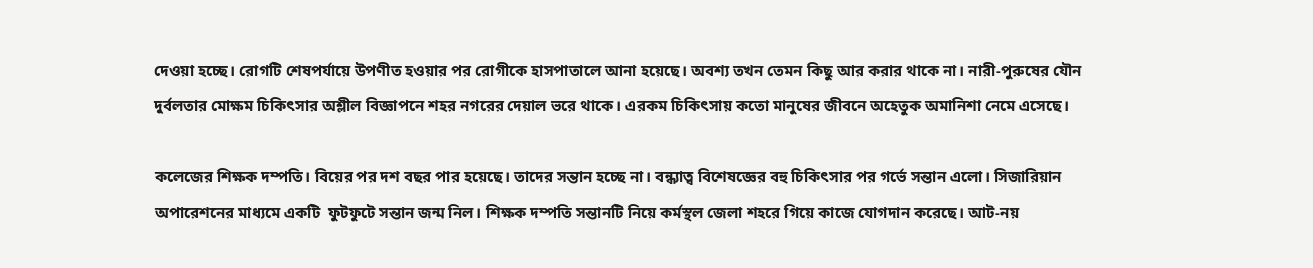দেওয়া হচ্ছে। রোগটি শেষপর্যায়ে উপণীত হওয়ার পর রোগীকে হাসপাতালে আনা হয়েছে। অবশ্য তখন তেমন কিছু আর করার থাকে না। নারী-পুরুষের যৌন দুর্বলতার মোক্ষম চিকিৎসার অশ্লীল বিজ্ঞাপনে শহর নগরের দেয়াল ভরে থাকে। এরকম চিকিৎসায় কতো মানুষের জীবনে অহেতুক অমানিশা নেমে এসেছে।

কলেজের শিক্ষক দম্পতি। বিয়ের পর দশ বছর পার হয়েছে। তাদের সন্তান হচ্ছে না। বন্ধ্যাত্ব বিশেষজ্ঞের বহু চিকিৎসার পর গর্ভে সন্তান এলো। সিজারিয়ান অপারেশনের মাধ্যমে একটি  ফুটফুটে সন্তান জন্ম নিল। শিক্ষক দম্পতি সন্তানটি নিয়ে কর্মস্থল জেলা শহরে গিয়ে কাজে যোগদান করেছে। আট-নয়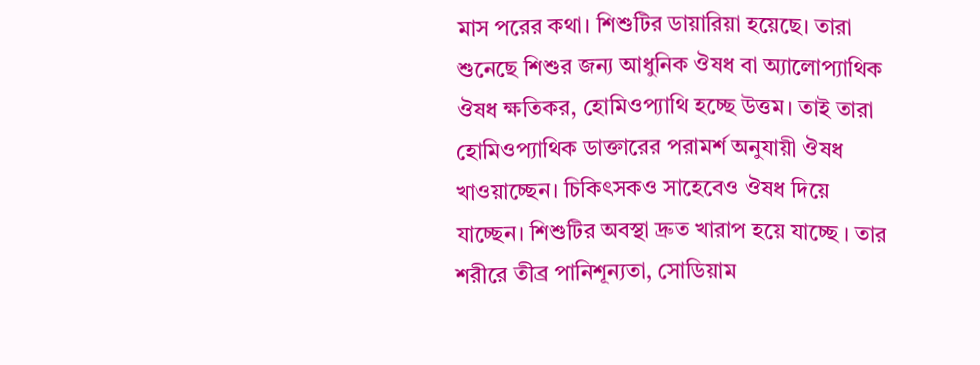মাস পরের কথা। শিশুটির ডায়ারিয়া হয়েছে। তারা শুনেছে শিশুর জন্য আধুনিক ঔষধ বা অ্যালোপ্যাথিক ঔষধ ক্ষতিকর, হোমিওপ্যাথি হচ্ছে উত্তম। তাই তারা হোমিওপ্যাথিক ডাক্তারের পরামর্শ অনুযায়ী ঔষধ খাওয়াচ্ছেন। চিকিৎসকও সাহেবেও ঔষধ দিয়ে যাচ্ছেন। শিশুটির অবস্থা দ্রুত খারাপ হয়ে যাচ্ছে । তার শরীরে তীব্র পানিশূন্যতা, সোডিয়াম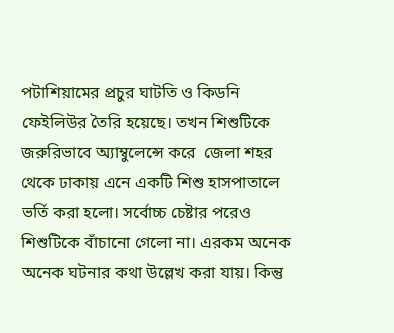পটাশিয়ামের প্রচুর ঘাটতি ও কিডনি ফেইলিউর তৈরি হয়েছে। তখন শিশুটিকে জরুরিভাবে অ্যাম্বুলেন্সে করে  জেলা শহর থেকে ঢাকায় এনে একটি শিশু হাসপাতালে ভর্তি করা হলো। সর্বোচ্চ চেষ্টার পরেও শিশুটিকে বাঁচানো গেলো না। এরকম অনেক অনেক ঘটনার কথা উল্লেখ করা যায়। কিন্তু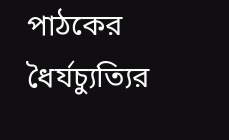পাঠকের ধৈর্যচ্যুত্যির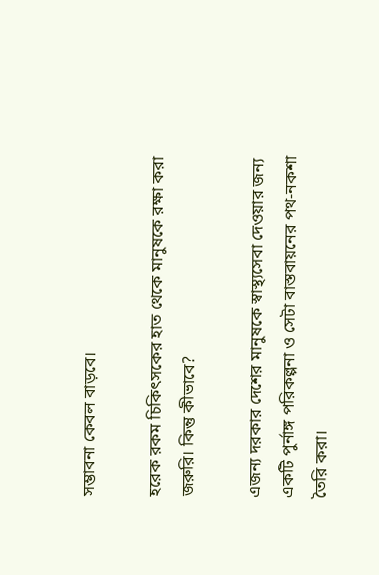সম্ভাবনা কেবল বাড়বে।

হরেক রকম চিকিৎসকের হাত থেকে মানুষকে রক্ষা করা জরুরি। কিন্তু কীভাবে?

এজন্য দরকার দেশের মানুষকে স্বাস্থ্যসেবা দেওয়ার জন্য একটি পুর্নাঙ্গ পরিকল্পনা ও সেটা বাস্তবায়নের পথ-নকশা তৈরি করা।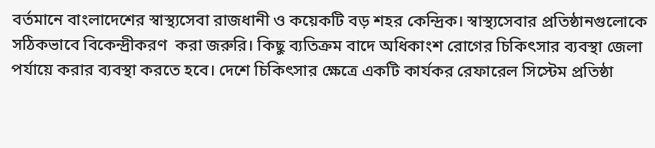বর্তমানে বাংলাদেশের স্বাস্থ্যসেবা রাজধানী ও কয়েকটি বড় শহর কেন্দ্রিক। স্বাস্থ্যসেবার প্রতিষ্ঠানগুলোকে সঠিকভাবে বিকেন্দ্রীকরণ  করা জরুরি। কিছু ব্যতিক্রম বাদে অধিকাংশ রোগের চিকিৎসার ব্যবস্থা জেলা পর্যায়ে করার ব্যবস্থা করতে হবে। দেশে চিকিৎসার ক্ষেত্রে একটি কার্যকর রেফারেল সিস্টেম প্রতিষ্ঠা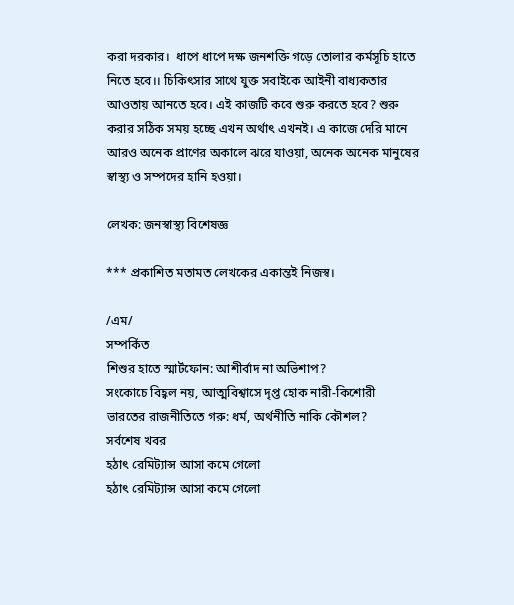করা দরকার।  ধাপে ধাপে দক্ষ জনশক্তি গড়ে তোলার কর্মসূচি হাতে নিতে হবে।। চিকিৎসার সাথে যুক্ত সবাইকে আইনী বাধ্যকতার আওতায় আনতে হবে। এই কাজটি কবে শুরু করতে হবে? শুরু করার সঠিক সময় হচ্ছে এখন অর্থাৎ এখনই। এ কাজে দেরি মানে আরও অনেক প্রাণের অকালে ঝরে যাওয়া, অনেক অনেক মানুষের স্বাস্থ্য ও সম্পদের হানি হওয়া।

লেখক: জনস্বাস্থ্য বিশেষজ্ঞ

*** প্রকাশিত মতামত লেখকের একান্তই নিজস্ব।

/এম/
সম্পর্কিত
শিশুর হাতে স্মার্টফোন: আশীর্বাদ না অভিশাপ?
সংকোচে বিহ্বল নয়, আত্মবিশ্বাসে দৃপ্ত হোক নারী-কিশোরী
ভারতের রাজনীতিতে গরু: ধর্ম, অর্থনীতি নাকি কৌশল?
সর্বশেষ খবর
হঠাৎ রেমিট্যান্স আসা কমে গেলো
হঠাৎ রেমিট্যান্স আসা কমে গেলো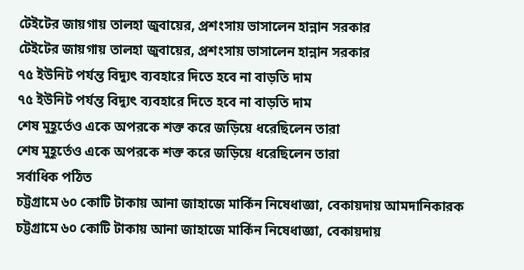টেইটের জায়গায় তালহা জুবায়ের, প্রশংসায় ভাসালেন হান্নান সরকার
টেইটের জায়গায় তালহা জুবায়ের, প্রশংসায় ভাসালেন হান্নান সরকার
৭৫ ইউনিট পর্যন্ত বিদ্যুৎ ব্যবহারে দিতে হবে না বাড়তি দাম
৭৫ ইউনিট পর্যন্ত বিদ্যুৎ ব্যবহারে দিতে হবে না বাড়তি দাম
শেষ মুহূর্তেও একে অপরকে শক্ত করে জড়িয়ে ধরেছিলেন তারা
শেষ মুহূর্তেও একে অপরকে শক্ত করে জড়িয়ে ধরেছিলেন তারা
সর্বাধিক পঠিত
চট্টগ্রামে ৬০ কোটি টাকায় আনা জাহাজে মার্কিন নিষেধাজ্ঞা, বেকায়দায় আমদানিকারক
চট্টগ্রামে ৬০ কোটি টাকায় আনা জাহাজে মার্কিন নিষেধাজ্ঞা, বেকায়দায়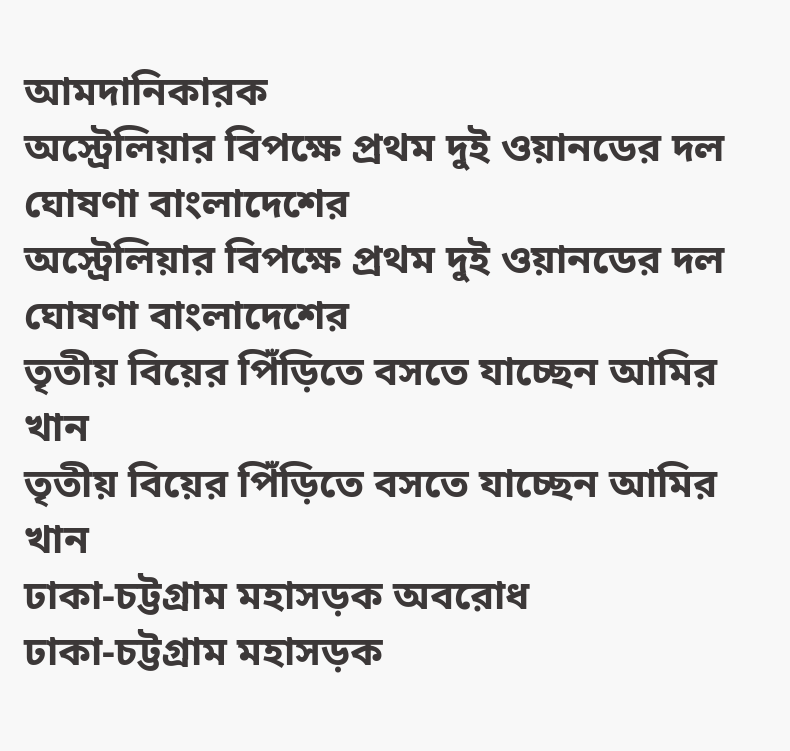আমদানিকারক
অস্ট্রেলিয়ার বিপক্ষে প্রথম দুই ওয়ানডের দল ঘোষণা বাংলাদেশের
অস্ট্রেলিয়ার বিপক্ষে প্রথম দুই ওয়ানডের দল ঘোষণা বাংলাদেশের
তৃতীয় বিয়ের পিঁড়িতে বসতে যাচ্ছেন আমির খান
তৃতীয় বিয়ের পিঁড়িতে বসতে যাচ্ছেন আমির খান
ঢাকা-চট্টগ্রাম মহাসড়ক অবরোধ
ঢাকা-চট্টগ্রাম মহাসড়ক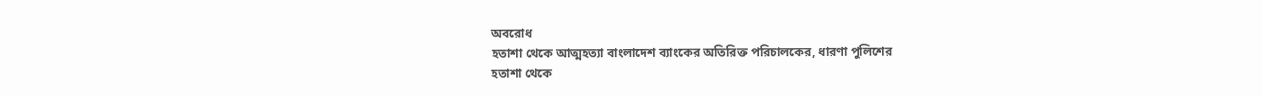অবরোধ
হতাশা থেকে আত্মহত্যা বাংলাদেশ ব্যাংকের অতিরিক্ত পরিচালকের, ধারণা পুলিশের
হতাশা থেকে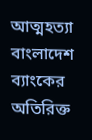আত্মহত্যা বাংলাদেশ ব্যাংকের অতিরিক্ত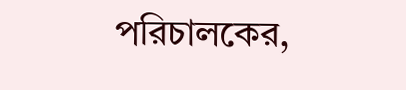পরিচালকের,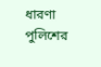ধারণা পুলিশের